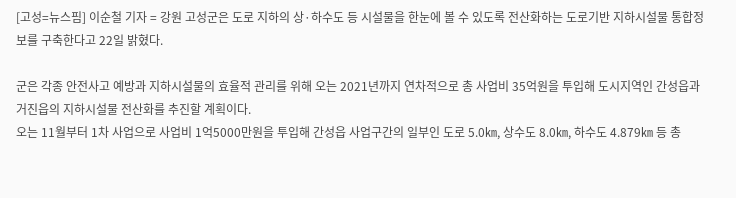[고성=뉴스핌] 이순철 기자 = 강원 고성군은 도로 지하의 상·하수도 등 시설물을 한눈에 볼 수 있도록 전산화하는 도로기반 지하시설물 통합정보를 구축한다고 22일 밝혔다.

군은 각종 안전사고 예방과 지하시설물의 효율적 관리를 위해 오는 2021년까지 연차적으로 총 사업비 35억원을 투입해 도시지역인 간성읍과 거진읍의 지하시설물 전산화를 추진할 계획이다.
오는 11월부터 1차 사업으로 사업비 1억5000만원을 투입해 간성읍 사업구간의 일부인 도로 5.0㎞, 상수도 8.0㎞, 하수도 4.879㎞ 등 총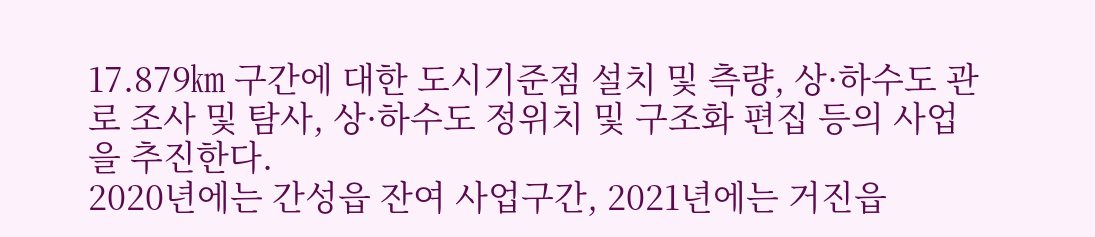17.879㎞ 구간에 대한 도시기준점 설치 및 측량, 상·하수도 관로 조사 및 탐사, 상·하수도 정위치 및 구조화 편집 등의 사업을 추진한다.
2020년에는 간성읍 잔여 사업구간, 2021년에는 거진읍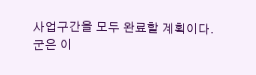사업구간을 모두 완료할 계획이다.
군은 이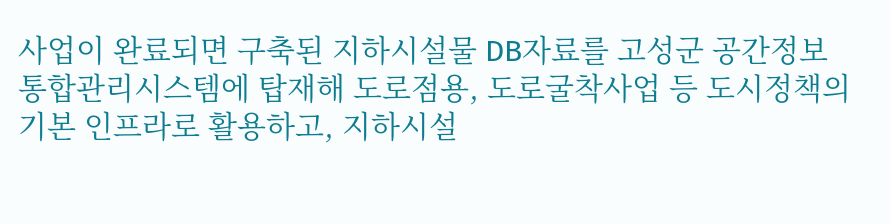사업이 완료되면 구축된 지하시설물 DB자료를 고성군 공간정보통합관리시스템에 탑재해 도로점용, 도로굴착사업 등 도시정책의 기본 인프라로 활용하고, 지하시설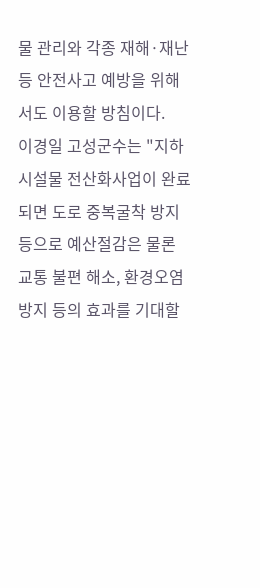물 관리와 각종 재해·재난 등 안전사고 예방을 위해서도 이용할 방침이다.
이경일 고성군수는 "지하시설물 전산화사업이 완료되면 도로 중복굴착 방지 등으로 예산절감은 물론 교통 불편 해소, 환경오염 방지 등의 효과를 기대할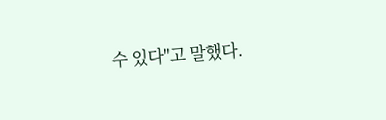수 있다"고 말했다.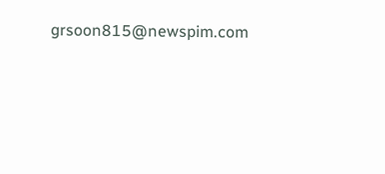grsoon815@newspim.com